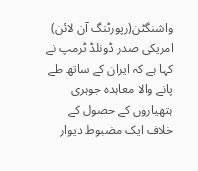واشنگٹن(رپورٹنگ آن لائن) امریکی صدر ڈونلڈ ٹرمپ نے کہا ہے کہ ایران کے ساتھ طے پانے والا معاہدہ جوہری ہتھیاروں کے حصول کے خلاف ایک مضبوط دیوار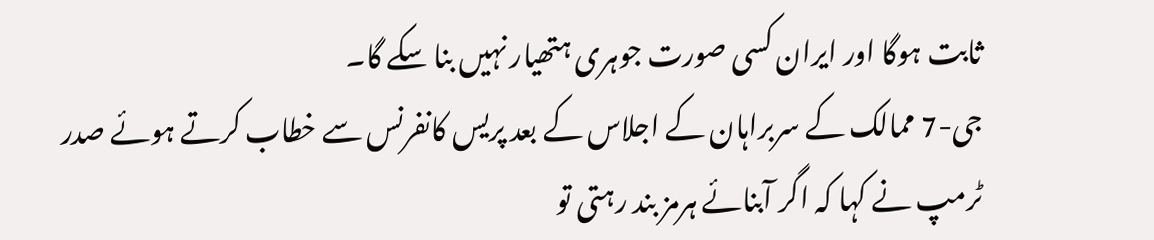ثابت ہوگا اور ایران کسی صورت جوہری ہتھیار نہیں بنا سکے گا۔
جی-7 ممالک کے سربراہان کے اجلاس کے بعد پریس کانفرنس سے خطاب کرتے ہوئے صدر ٹرمپ نے کہا کہ اگر آبنائے ہرمز بند رہتی تو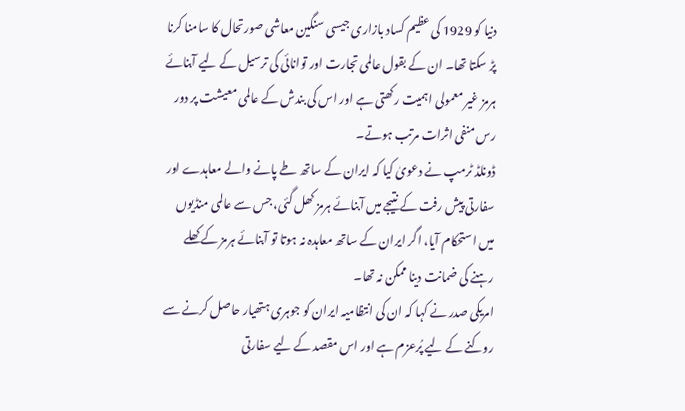دنیا کو 1929 کی عظیم کساد بازاری جیسی سنگین معاشی صورتحال کا سامنا کرنا پڑ سکتا تھا۔ ان کے بقول عالمی تجارت اور توانائی کی ترسیل کے لیے آبنائے ہرمز غیر معمولی اہمیت رکھتی ہے اور اس کی بندش کے عالمی معیشت پر دور رس منفی اثرات مرتب ہوتے۔
ڈونلڈ ٹرمپ نے دعویٰ کیا کہ ایران کے ساتھ طے پانے والے معاہدے اور سفارتی پیش رفت کے نتیجے میں آبنائے ہرمز کھل گئی، جس سے عالمی منڈیوں میں استحکام آیا، اگر ایران کے ساتھ معاہدہ نہ ہوتا تو آبنائے ہرمز کے کھلے رہنے کی ضمانت دینا ممکن نہ تھا۔
امریکی صدر نے کہا کہ ان کی انتظامیہ ایران کو جوہری ہتھیار حاصل کرنے سے روکنے کے لیے پُرعزم ہے اور اس مقصد کے لیے سفارتی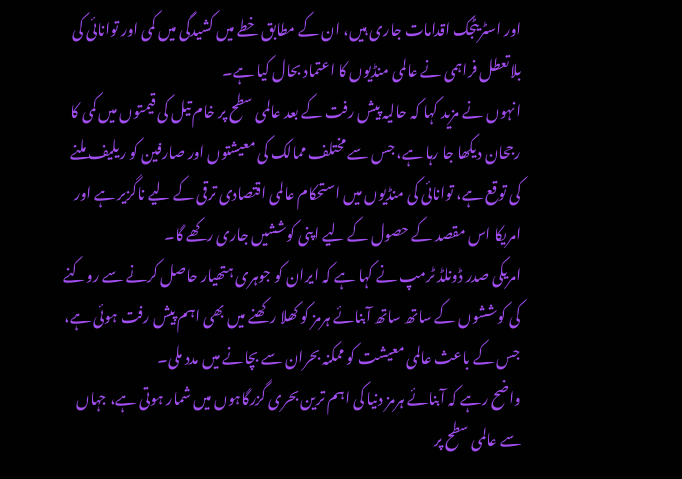اور اسٹریٹجک اقدامات جاری ہیں، ان کے مطابق خطے میں کشیدگی میں کمی اور توانائی کی بلاتعطل فراہمی نے عالمی منڈیوں کا اعتماد بحال کیا ہے۔
انہوں نے مزید کہا کہ حالیہ پیش رفت کے بعد عالمی سطح پر خام تیل کی قیمتوں میں کمی کا رجحان دیکھا جا رہا ہے، جس سے مختلف ممالک کی معیشتوں اور صارفین کو ریلیف ملنے کی توقع ہے، توانائی کی منڈیوں میں استحکام عالمی اقتصادی ترقی کے لیے ناگزیر ہے اور امریکا اس مقصد کے حصول کے لیے اپنی کوششیں جاری رکھے گا۔
امریکی صدر ڈونلڈ ٹرمپ نے کہا ہے کہ ایران کو جوہری ہتھیار حاصل کرنے سے روکنے کی کوششوں کے ساتھ ساتھ آبنائے ہرمز کو کھلا رکھنے میں بھی اہم پیش رفت ہوئی ہے، جس کے باعث عالمی معیشت کو ممکنہ بحران سے بچانے میں مدد ملی۔
واضح رہے کہ آبنائے ہرمز دنیا کی اہم ترین بحری گزرگاہوں میں شمار ہوتی ہے، جہاں سے عالمی سطح پر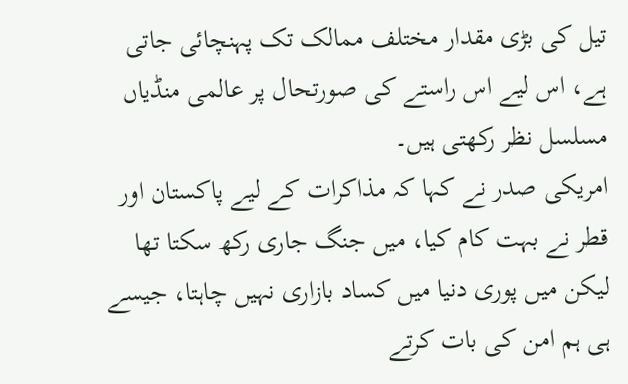تیل کی بڑی مقدار مختلف ممالک تک پہنچائی جاتی ہے، اس لیے اس راستے کی صورتحال پر عالمی منڈیاں مسلسل نظر رکھتی ہیں۔
امریکی صدر نے کہا کہ مذاکرات کے لیے پاکستان اور قطر نے بہت کام کیا، میں جنگ جاری رکھ سکتا تھا لیکن میں پوری دنیا میں کساد بازاری نہیں چاہتا، جیسے ہی ہم امن کی بات کرتے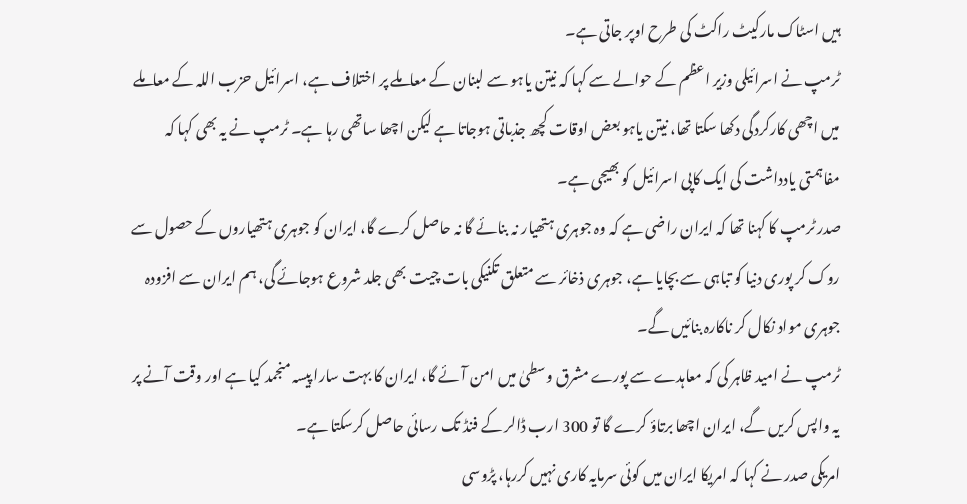ہیں اسٹاک مارکیٹ راکٹ کی طرح اوپر جاتی ہے۔
ٹرمپ نے اسرائیلی وزیر اعظم کے حوالے سے کہا کہ نیتن یاہو سے لبنان کے معاملے پر اختلاف ہے، اسرائیل حزب اللہ کے معاملے میں اچھی کارکردگی دکھا سکتا تھا، نیتن یاہو بعض اوقات کچھ جذباتی ہوجاتا ہے لیکن اچھا ساتھی رہا ہے۔ ٹرمپ نے یہ بھی کہا کہ مفاہمتی یادداشت کی ایک کاپی اسرائیل کو بھیجی ہے۔
صدر ٹرمپ کا کہنا تھا کہ ایران راضی ہے کہ وہ جوہری ہتھیار نہ بنائے گا نہ حاصل کرے گا، ایران کو جوہری ہتھیاروں کے حصول سے روک کر پوری دنیا کو تباہی سے بچایا ہے، جوہری ذخائر سے متعلق تکنیکی بات چیت بھی جلد شروع ہوجائے گی، ہم ایران سے افزودہ جوہری مواد نکال کر ناکارہ بنائیں گے۔
ٹرمپ نے امید ظاہر کی کہ معاہدے سے پورے مشرق وسطیٰ میں امن آئے گا، ایران کا بہت سارا پیسہ منجمد کیا ہے اور وقت آنے پر یہ واپس کریں گے، ایران اچھا برتاؤ کرے گا تو 300 ارب ڈالر کے فنڈ تک رسائی حاصل کرسکتا ہے۔
امریکی صدر نے کہا کہ امریکا ایران میں کوئی سرمایہ کاری نہیں کررہا، پڑوسی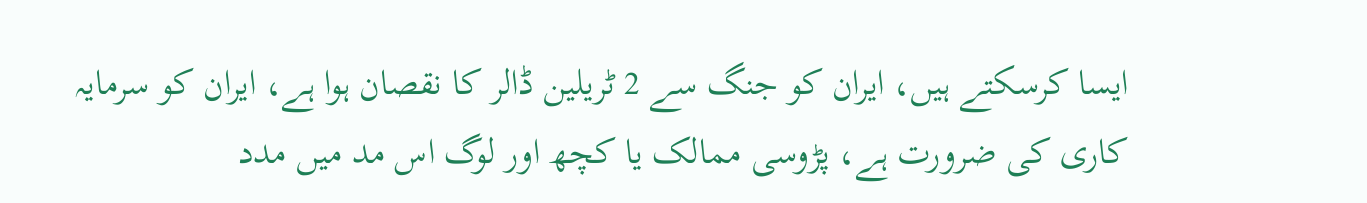ایسا کرسکتے ہیں، ایران کو جنگ سے 2 ٹریلین ڈالر کا نقصان ہوا ہے، ایران کو سرمایہ کاری کی ضرورت ہے، پڑوسی ممالک یا کچھ اور لوگ اس مد میں مدد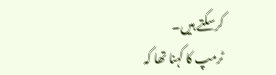کرسکتے ہیں۔
ٹرمپ کا کہنا تھا کہ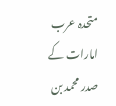متحدہ عرب امارات کے صدر محمد بن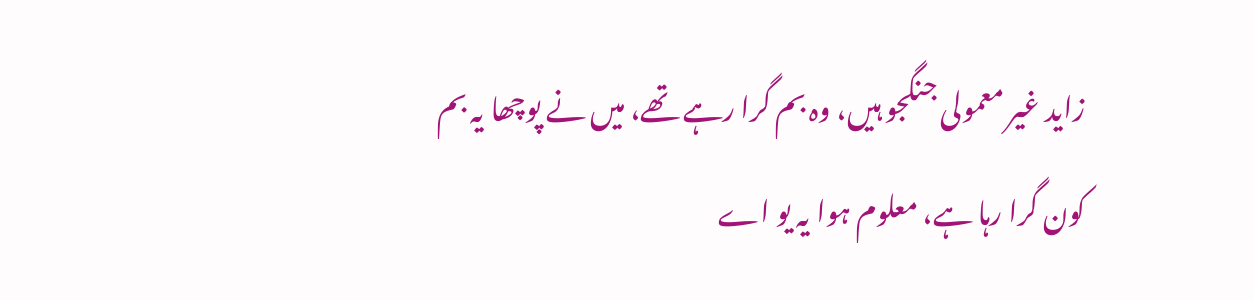زاید غیر معمولی جنگجو ہیں، وہ بم گرا رہے تھے، میں نے پوچھا یہ بم کون گرا رہا ہے، معلوم ہوا یہ یو اے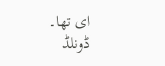ای تھا۔
ڈونلڈ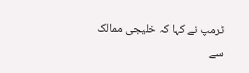ٹرمپ نے کہا کہ خلیجی ممالک سے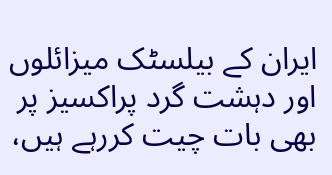ایران کے بیلسٹک میزائلوں اور دہشت گرد پراکسیز پر بھی بات چیت کررہے ہیں،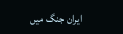ایران جنگ میں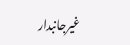غیرجانبدار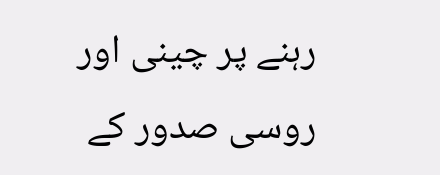رہنے پر چینی اور روسی صدور کے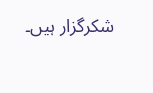شکرگزار ہیں۔